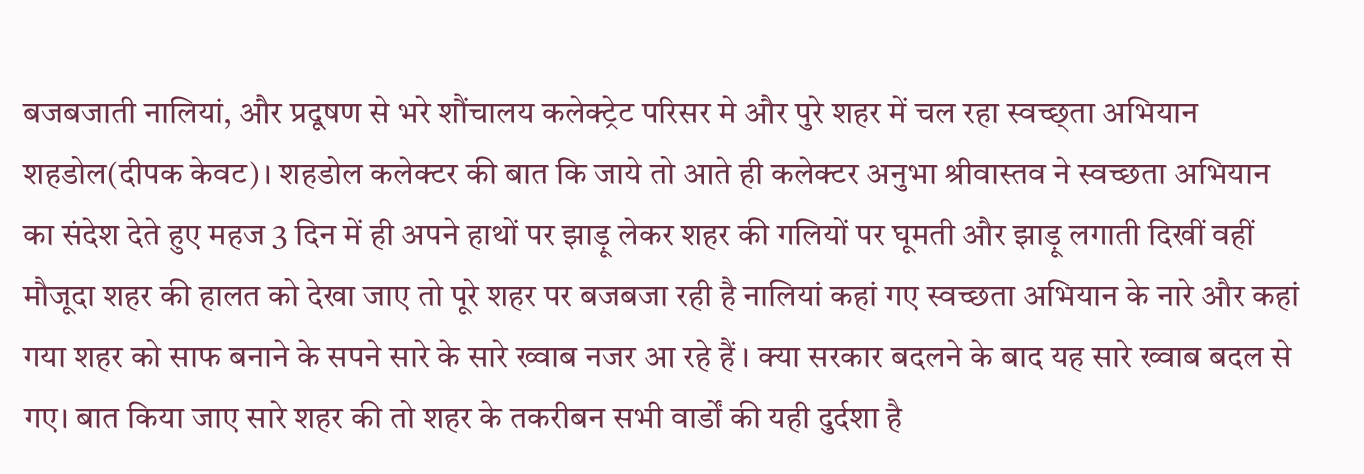बजबजाती नालियां, और प्रदूषण से भरे शौंचालय कलेक्ट्रेट परिसर मे और पुरे शहर में चल रहा स्वच्छ्ता अभियान
शहडोल(दीपक केवट)। शहडोल कलेक्टर की बात कि जाये तो आते ही कलेक्टर अनुभा श्रीवास्तव ने स्वच्छता अभियान का संदेश देते हुए महज 3 दिन में ही अपने हाथों पर झाड़ू लेकर शहर की गलियों पर घूमती और झाड़ू लगाती दिखीं वहीं मौजूदा शहर की हालत को देखा जाए तो पूरे शहर पर बजबजा रही है नालियां कहां गए स्वच्छता अभियान के नारे और कहां गया शहर को साफ बनाने के सपने सारे के सारे ख्वाब नजर आ रहे हैं । क्या सरकार बदलने के बाद यह सारे ख्वाब बदल से गए। बात किया जाए सारे शहर की तो शहर के तकरीबन सभी वार्डों की यही दुर्दशा है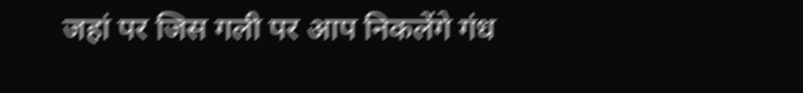जहां पर जिस गली पर आप निकलेंगे गंध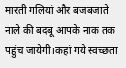मारती गलियां और बजबजाते नाले की बदबू आपके नाक तक पहुंच जायेगी।कहां गये स्वच्छता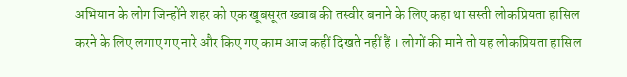अभियान के लोग जिन्होंने शहर को एक खूबसूरत ख्वाब की तस्वीर बनाने के लिए कहा था सस्ती लोकप्रियता हासिल करने के लिए लगाए गए नारे और किए गए काम आज कहीं दिखते नहीं हैं । लोगों की माने तो यह लोकप्रियता हासिल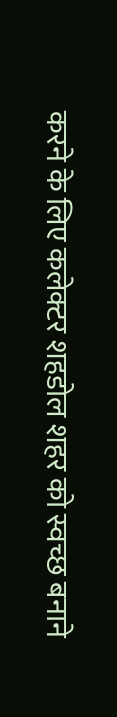करने के लिए कलेक्टर शहडोल शहर को स्वच्छ बनाने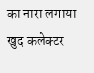का नारा लगाया खुद कलेक्टर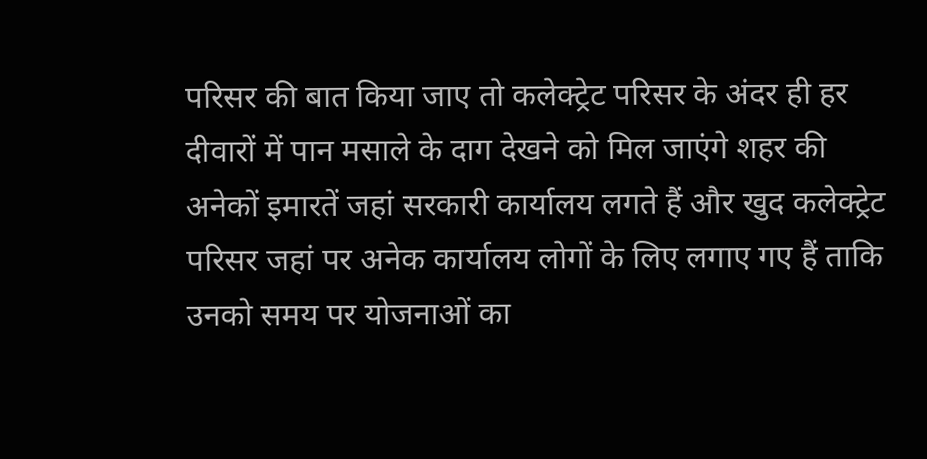परिसर की बात किया जाए तो कलेक्ट्रेट परिसर के अंदर ही हर दीवारों में पान मसाले के दाग देखने को मिल जाएंगे शहर की अनेकों इमारतें जहां सरकारी कार्यालय लगते हैं और खुद कलेक्ट्रेट परिसर जहां पर अनेक कार्यालय लोगों के लिए लगाए गए हैं ताकि उनको समय पर योजनाओं का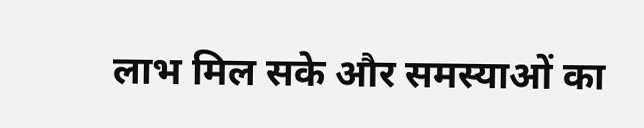लाभ मिल सके और समस्याओं का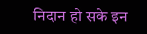निदान हो सके इन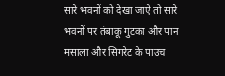सारे भवनों को देखा जाऐ तो सारे भवनों पर तंबाकू गुटका और पान मसाला और सिगरेट के पाउच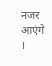नजर आएंगे ।